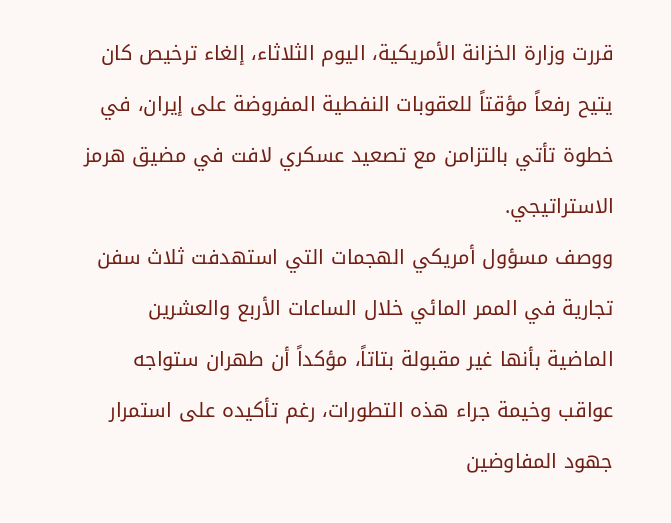قررت وزارة الخزانة الأمريكية، اليوم الثلاثاء، إلغاء ترخيص كان يتيح رفعاً مؤقتاً للعقوبات النفطية المفروضة على إيران، في خطوة تأتي بالتزامن مع تصعيد عسكري لافت في مضيق هرمز الاستراتيجي.
ووصف مسؤول أمريكي الهجمات التي استهدفت ثلاث سفن تجارية في الممر المائي خلال الساعات الأربع والعشرين الماضية بأنها غير مقبولة بتاتاً، مؤكداً أن طهران ستواجه عواقب وخيمة جراء هذه التطورات، رغم تأكيده على استمرار جهود المفاوضين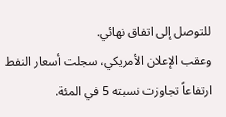للتوصل إلى اتفاق نهائي.
وعقب الإعلان الأمريكي، سجلت أسعار النفط ارتفاعاً تجاوزت نسبته 5 في المئة.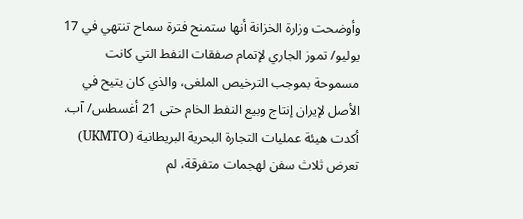وأوضحت وزارة الخزانة أنها ستمنح فترة سماح تنتهي في 17 يوليو/ تموز الجاري لإتمام صفقات النفط التي كانت مسموحة بموجب الترخيص الملغى، والذي كان يتيح في الأصل لإيران إنتاج وبيع النفط الخام حتى 21 أغسطس/ آب.
أكدت هيئة عمليات التجارة البحرية البريطانية (UKMTO) تعرض ثلاث سفن لهجمات متفرقة، لم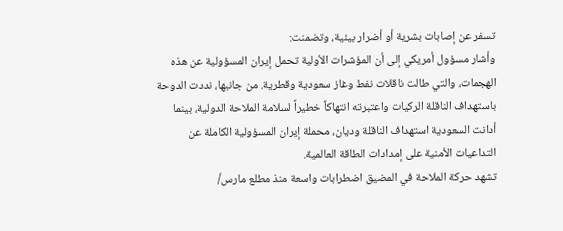تسفر عن إصابات بشرية أو أضرار بيئية، وتضمنت:
وأشار مسؤول أمريكي إلى أن المؤشرات الأولية تحمل إيران المسؤولية عن هذه الهجمات، والتي طالت ناقلات نفط وغاز سعودية وقطرية. من جانبها، نددت الدوحة باستهداف الناقلة الركيات واعتبرته انتهاكاً خطيراً لسلامة الملاحة الدولية، بينما أدانت السعودية استهداف الناقلة وديان، محملة إيران المسؤولية الكاملة عن التداعيات الأمنية على إمدادات الطاقة العالمية.
تشهد حركة الملاحة في المضيق اضطرابات واسعة منذ مطلع مارس/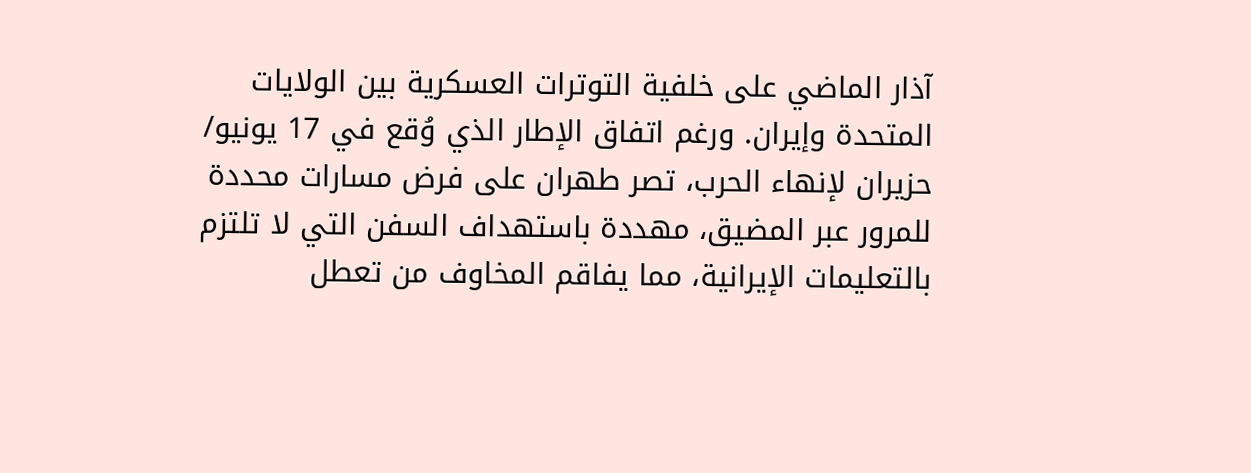آذار الماضي على خلفية التوترات العسكرية بين الولايات المتحدة وإيران. ورغم اتفاق الإطار الذي وُقع في 17 يونيو/ حزيران لإنهاء الحرب، تصر طهران على فرض مسارات محددة للمرور عبر المضيق، مهددة باستهداف السفن التي لا تلتزم بالتعليمات الإيرانية، مما يفاقم المخاوف من تعطل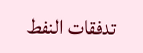تدفقات النفط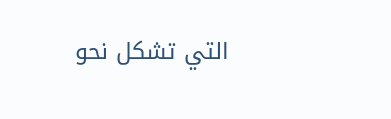التي تشكل نحو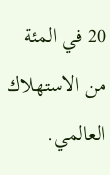20 في المئة من الاستهلاك العالمي.